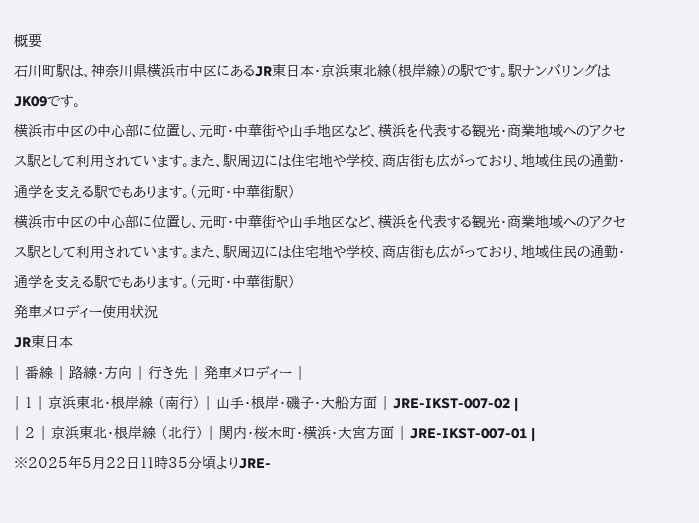概要
石川町駅は、神奈川県横浜市中区にあるJR東日本・京浜東北線(根岸線)の駅です。駅ナンバリングはJK09です。
横浜市中区の中心部に位置し、元町・中華街や山手地区など、横浜を代表する観光・商業地域へのアクセス駅として利用されています。また、駅周辺には住宅地や学校、商店街も広がっており、地域住民の通勤・通学を支える駅でもあります。(元町・中華街駅)
横浜市中区の中心部に位置し、元町・中華街や山手地区など、横浜を代表する観光・商業地域へのアクセス駅として利用されています。また、駅周辺には住宅地や学校、商店街も広がっており、地域住民の通勤・通学を支える駅でもあります。(元町・中華街駅)
発車メロディー使用状況
JR東日本
| 番線 | 路線・方向 | 行き先 | 発車メロディー |
| 1 | 京浜東北・根岸線 (南行) | 山手・根岸・磯子・大船方面 | JRE-IKST-007-02 |
| 2 | 京浜東北・根岸線 (北行) | 関内・桜木町・横浜・大宮方面 | JRE-IKST-007-01 |
※2025年5月22日11時35分頃よりJRE-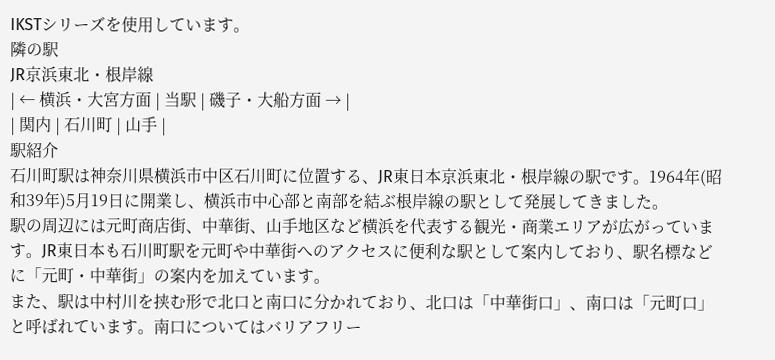IKSTシリーズを使用しています。
隣の駅
JR京浜東北・根岸線
| ← 横浜・大宮方面 | 当駅 | 磯子・大船方面 → |
| 関内 | 石川町 | 山手 |
駅紹介
石川町駅は神奈川県横浜市中区石川町に位置する、JR東日本京浜東北・根岸線の駅です。1964年(昭和39年)5月19日に開業し、横浜市中心部と南部を結ぶ根岸線の駅として発展してきました。
駅の周辺には元町商店街、中華街、山手地区など横浜を代表する観光・商業エリアが広がっています。JR東日本も石川町駅を元町や中華街へのアクセスに便利な駅として案内しており、駅名標などに「元町・中華街」の案内を加えています。
また、駅は中村川を挟む形で北口と南口に分かれており、北口は「中華街口」、南口は「元町口」と呼ばれています。南口についてはバリアフリー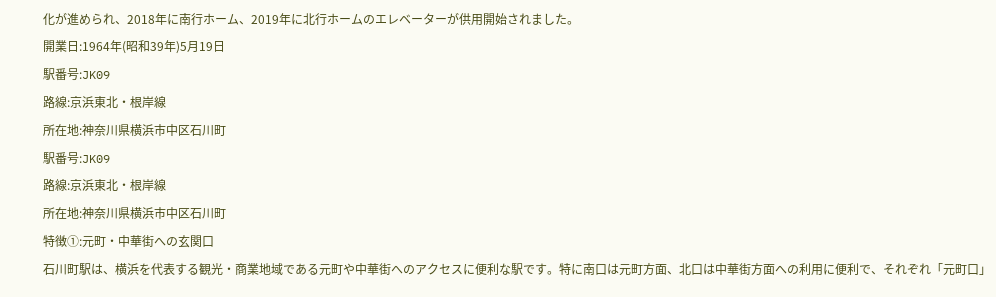化が進められ、2018年に南行ホーム、2019年に北行ホームのエレベーターが供用開始されました。
開業日:1964年(昭和39年)5月19日
駅番号:JK09
路線:京浜東北・根岸線
所在地:神奈川県横浜市中区石川町
駅番号:JK09
路線:京浜東北・根岸線
所在地:神奈川県横浜市中区石川町
特徴①:元町・中華街への玄関口
石川町駅は、横浜を代表する観光・商業地域である元町や中華街へのアクセスに便利な駅です。特に南口は元町方面、北口は中華街方面への利用に便利で、それぞれ「元町口」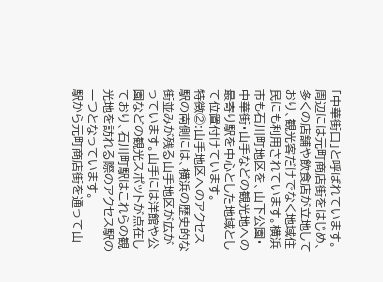「中華街口」と呼ばれています。
周辺には元町商店街をはじめ、多くの店舗や飲食店が立地しており、観光客だけでなく地域住民にも利用されています。横浜市も石川町地区を、山下公園・中華街・山手などの観光地への最寄り駅を中心とした地域として位置付けています。
特徴②:山手地区へのアクセス
駅の南側には、横浜の歴史的な街並みが残る山手地区が広がっています。山手には洋館や公園などの観光スポットが点在しており、石川町駅はこれらの観光地を訪れる際のアクセス駅の一つとなっています。
駅から元町商店街を通って山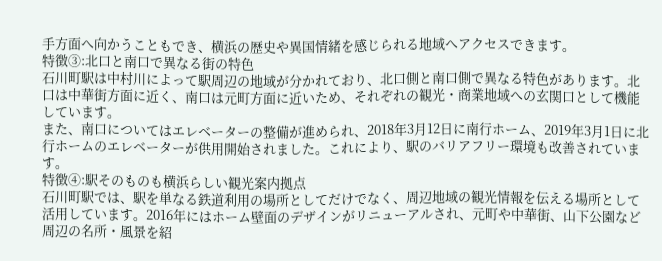手方面へ向かうこともでき、横浜の歴史や異国情緒を感じられる地域へアクセスできます。
特徴③:北口と南口で異なる街の特色
石川町駅は中村川によって駅周辺の地域が分かれており、北口側と南口側で異なる特色があります。北口は中華街方面に近く、南口は元町方面に近いため、それぞれの観光・商業地域への玄関口として機能しています。
また、南口についてはエレベーターの整備が進められ、2018年3月12日に南行ホーム、2019年3月1日に北行ホームのエレベーターが供用開始されました。これにより、駅のバリアフリー環境も改善されています。
特徴④:駅そのものも横浜らしい観光案内拠点
石川町駅では、駅を単なる鉄道利用の場所としてだけでなく、周辺地域の観光情報を伝える場所として活用しています。2016年にはホーム壁面のデザインがリニューアルされ、元町や中華街、山下公園など周辺の名所・風景を紹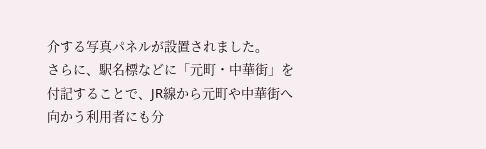介する写真パネルが設置されました。
さらに、駅名標などに「元町・中華街」を付記することで、JR線から元町や中華街へ向かう利用者にも分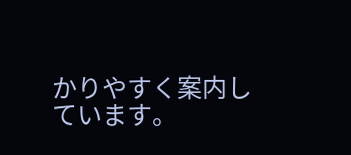かりやすく案内しています。